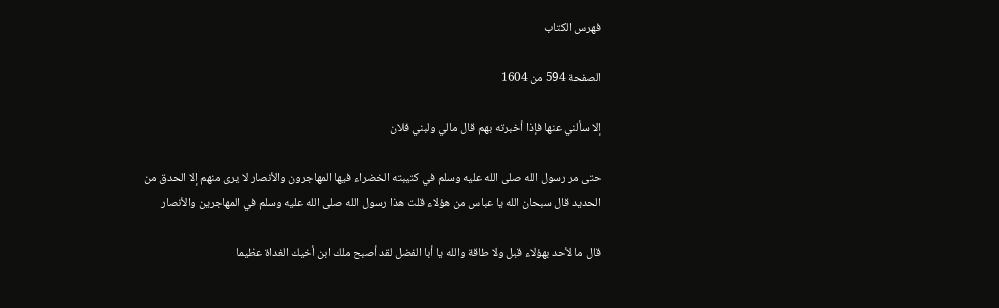فهرس الكتاب

الصفحة 594 من 1604

إلا سألني عنها فإذا أخبرته بهم قال مالي ولبني فلان

حتى مر رسول الله صلى الله عليه وسلم في كتيبته الخضراء فيها المهاجرون والأنصار لا يرى منهم إلا الحدق من الحديد قال سبحان الله يا عباس من هؤلاء قلت هذا رسول الله صلى الله عليه وسلم في المهاجرين والأنصار

قال ما لأحد بهؤلاء قبل ولا طاقة والله يا أبا الفضل لقد أصبح ملك ابن أخيك الغداة عظيما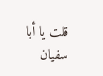قلت يا أبا سفيان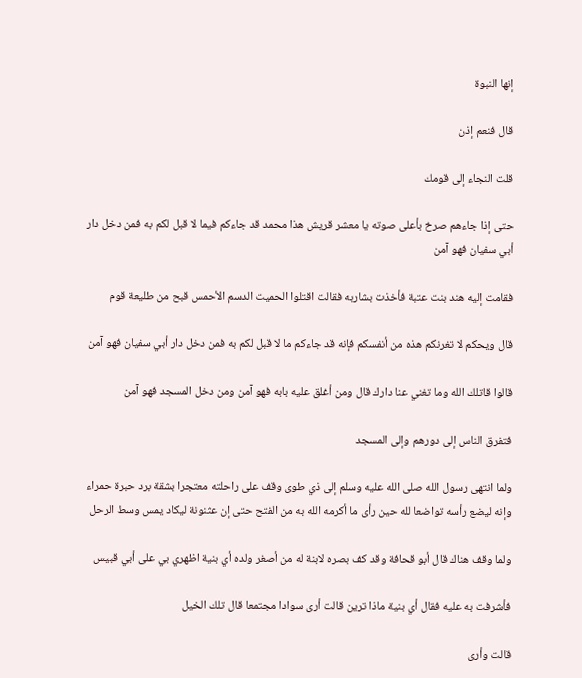إنها النبوة

قال فنعم إذن

قلت النجاء إلى قومك

حتى إذا جاءهم صرخ بأعلى صوته يا معشر قريش هذا محمد قد جاءكم فيما لا قبل لكم به فمن دخل دار أبي سفيان فهو آمن

فقامت إليه هند بنت عتبة فأخذت بشاربه فقالت اقتلوا الحميت الدسم الأحمس قبح من طليعة قوم

قال ويحكم لا تغرنكم هذه من أنفسكم فإنه قد جاءكم ما لا قبل لكم به فمن دخل دار أبي سفيان فهو آمن

قالوا قاتلك الله وما تغني عنا دارك قال ومن أغلق عليه بابه فهو آمن ومن دخل المسجد فهو آمن

فتفرق الناس إلى دورهم وإلى المسجد

ولما انتهى رسول الله صلى الله عليه وسلم إلى ذي طوى وقف على راحلته معتجرا بشقة برد حبرة حمراء وإنه ليضع رأسه تواضعا لله حين رأى ما أكرمه الله به من الفتح حتى إن عثنونة ليكاد يمس وسط الرحل

ولما وقف هناك قال أبو قحافة وقد كف بصره لابنة له من أصغر ولده أي بنية اظهري بي على أبي قبيس

فأشرفت به عليه فقال أي بنية ماذا ترين قالت أرى سوادا مجتمعا قال تلك الخيل

قالت وأرى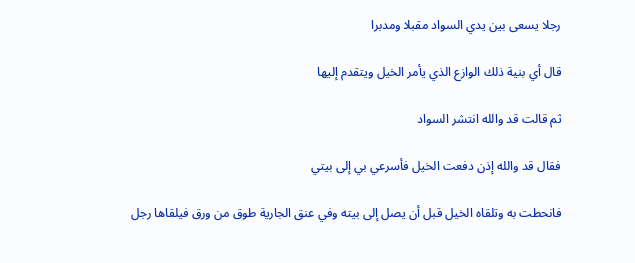رجلا يسعى بين يدي السواد مقبلا ومدبرا

قال أي بنية ذلك الوازع الذي يأمر الخيل ويتقدم إليها

ثم قالت قد والله انتشر السواد

فقال قد والله إذن دفعت الخيل فأسرعي بي إلى بيتي

فانحطت به وتلقاه الخيل قبل أن يصل إلى بيته وفي عنق الجارية طوق من ورق فيلقاها رجل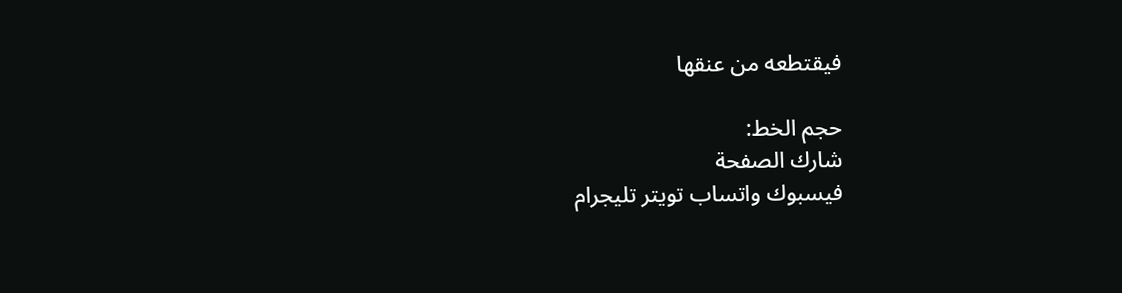فيقتطعه من عنقها

حجم الخط:
شارك الصفحة
فيسبوك واتساب تويتر تليجرام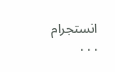انستجرام
. . .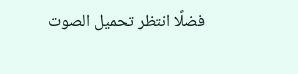فضلًا انتظر تحميل الصوت